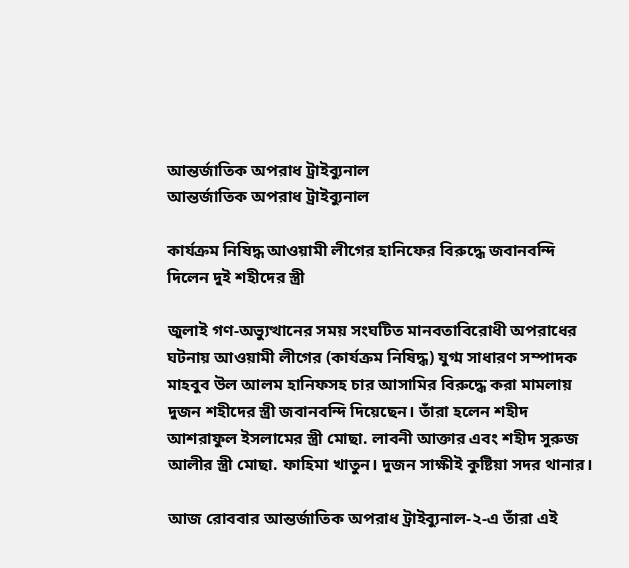আন্তর্জাতিক অপরাধ ট্রাইব্যুনাল
আন্তর্জাতিক অপরাধ ট্রাইব্যুনাল

কার্যক্রম নিষিদ্ধ আওয়ামী লীগের হানিফের বিরুদ্ধে জবানবন্দি দিলেন দুই শহীদের স্ত্রী

জুলাই গণ-অভ্যুত্থানের সময় সংঘটিত মানবতাবিরোধী অপরাধের ঘটনায় আওয়ামী লীগের (কার্যক্রম নিষিদ্ধ) যুগ্ম সাধারণ সম্পাদক মাহবুব উল আলম হানিফসহ চার আসামির বিরুদ্ধে করা মামলায় দুজন শহীদের স্ত্রী জবানবন্দি দিয়েছেন। তাঁরা হলেন শহীদ আশরাফুল ইসলামের স্ত্রী মোছা. লাবনী আক্তার এবং শহীদ সুরুজ আলীর স্ত্রী মোছা. ফাহিমা খাতুন। দুজন সাক্ষীই কুষ্টিয়া সদর থানার।

আজ রোববার আন্তর্জাতিক অপরাধ ট্রাইব্যুনাল-২-এ তাঁরা এই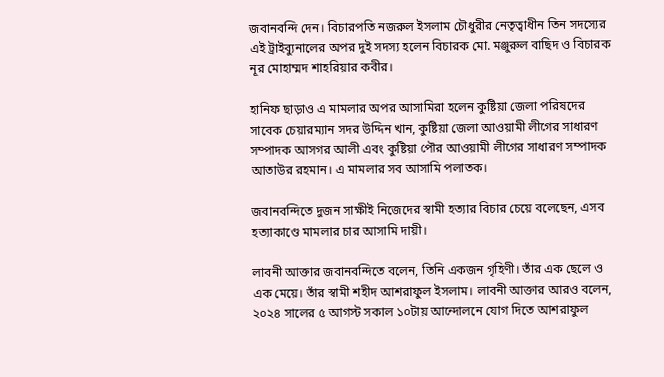জবানবন্দি দেন। বিচারপতি নজরুল ইসলাম চৌধুরীর নেতৃত্বাধীন তিন সদস্যের এই ট্রাইব্যুনালের অপর দুই সদস্য হলেন বিচারক মো. মঞ্জুরুল বাছিদ ও বিচারক নূর মোহাম্মদ শাহরিয়ার কবীর।

হানিফ ছাড়াও এ মামলার অপর আসামিরা হলেন কুষ্টিয়া জেলা পরিষদের সাবেক চেয়ারম্যান সদর উদ্দিন খান, কুষ্টিয়া জেলা আওয়ামী লীগের সাধারণ সম্পাদক আসগর আলী এবং কুষ্টিয়া পৌর আওয়ামী লীগের সাধারণ সম্পাদক আতাউর রহমান। এ মামলার সব আসামি পলাতক।

জবানবন্দিতে দুজন সাক্ষীই নিজেদের স্বামী হত্যার বিচার চেয়ে বলেছেন, এসব হত্যাকাণ্ডে মামলার চার আসামি দায়ী।

লাবনী আক্তার জবানবন্দিতে বলেন, তিনি একজন গৃহিণী। তাঁর এক ছেলে ও এক মেয়ে। তাঁর স্বামী শহীদ আশরাফুল ইসলাম। লাবনী আক্তার আরও বলেন, ২০২৪ সালের ৫ আগস্ট সকাল ১০টায় আন্দোলনে যোগ দিতে আশরাফুল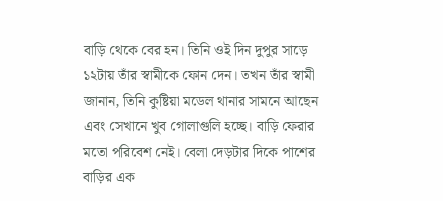বাড়ি থেকে বের হন। তিনি ওই দিন দুপুর সাড়ে ১২টায় তাঁর স্বামীকে ফোন দেন। তখন তাঁর স্বামী জানান, তিনি কুষ্টিয়া মডেল থানার সামনে আছেন এবং সেখানে খুব গোলাগুলি হচ্ছে। বাড়ি ফেরার মতো পরিবেশ নেই। বেলা দেড়টার দিকে পাশের বাড়ির এক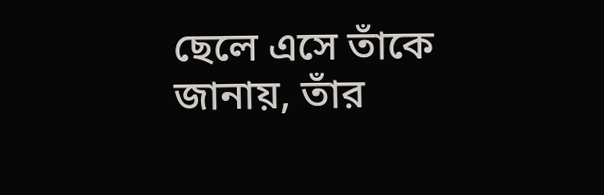ছেলে এসে তাঁকে জানায়, তাঁর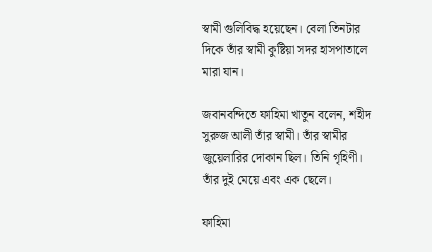স্বামী গুলিবিদ্ধ হয়েছেন। বেলা তিনটার দিকে তাঁর স্বামী কুষ্টিয়া সদর হাসপাতালে মারা যান।

জবানবন্দিতে ফাহিমা খাতুন বলেন, শহীদ সুরুজ আলী তাঁর স্বামী। তাঁর স্বামীর জুয়েলারির দোকান ছিল। তিনি গৃহিণী। তাঁর দুই মেয়ে এবং এক ছেলে।

ফাহিমা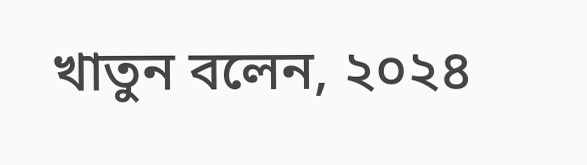খাতুন বলেন, ২০২৪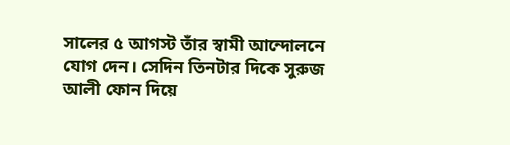সালের ৫ আগস্ট তাঁর স্বামী আন্দোলনে যোগ দেন। সেদিন তিনটার দিকে সুরুজ আলী ফোন দিয়ে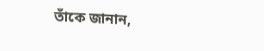তাঁকে জানান,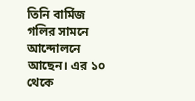তিনি বার্মিজ গলির সামনে আন্দোলনে আছেন। এর ১০ থেকে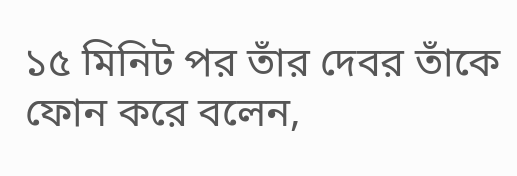১৫ মিনিট পর তাঁর দেবর তাঁকে ফোন করে বলেন,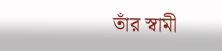তাঁর স্বামী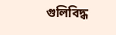গুলিবিদ্ধ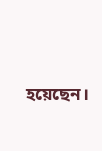হয়েছেন।